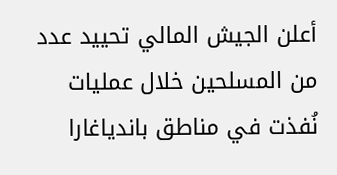أعلن الجيش المالي تحييد عدد من المسلحين خلال عمليات نُفذت في مناطق باندياغارا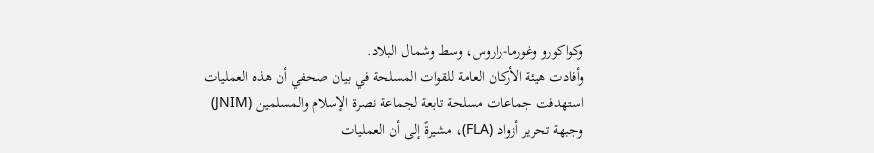وكواكورو وغورما-راروس، وسط وشمال البلاد.
وأفادت هيئة الأركان العامة للقوات المسلحة في بيان صحفي أن هذه العمليات استهدفت جماعات مسلحة تابعة لجماعة نصرة الإسلام والمسلمين (JNIM) وجبهة تحرير أزواد (FLA)، مشيرةً إلى أن العمليات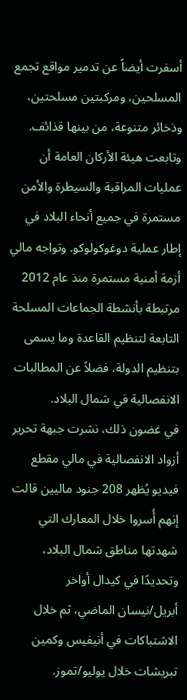أسفرت أيضاً عن تدمير مواقع تجمع المسلحين، ومركبتين مسلحتين، وذخائر متنوعة، من بينها قذائف.
وتابعت هيئة الأركان العامة أن عمليات المراقبة والسيطرة والأمن مستمرة في جميع أنحاء البلاد في إطار عملية دوغوكولوكو. وتواجه مالي أزمة أمنية مستمرة منذ عام 2012 مرتبطة بأنشطة الجماعات المسلحة التابعة لتنظيم القاعدة وما يسمى بتنظيم الدولة، فضلاً عن المطالبات الانفصالية في شمال البلاد.
في غضون ذلك، نشرت جبهة تحرير أزواد الانفصالية في مالي مقطع فيديو يُظهر 208 جنود ماليين قالت إنهم أُسروا خلال المعارك التي شهدتها مناطق شمال البلاد، وتحديدًا في كيدال أواخر أبريل/نيسان الماضي، ثم خلال الاشتباكات في أنيفيس وكمين تبريشات خلال يوليو/تموز.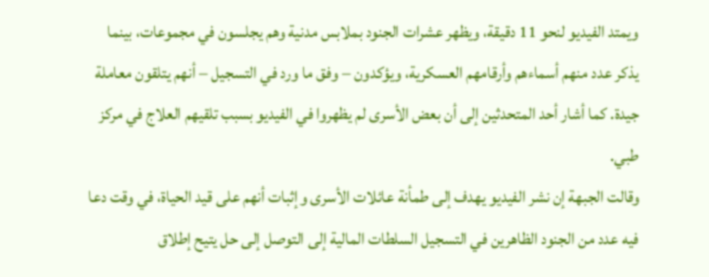ويمتد الفيديو لنحو 11 دقيقة، ويظهر عشرات الجنود بملابس مدنية وهم يجلسون في مجموعات، بينما يذكر عدد منهم أسماءهم وأرقامهم العسكرية، ويؤكدون – وفق ما ورد في التسجيل – أنهم يتلقون معاملة جيدة. كما أشار أحد المتحدثين إلى أن بعض الأسرى لم يظهروا في الفيديو بسبب تلقيهم العلاج في مركز طبي.
وقالت الجبهة إن نشر الفيديو يهدف إلى طمأنة عائلات الأسرى وإثبات أنهم على قيد الحياة، في وقت دعا فيه عدد من الجنود الظاهرين في التسجيل السلطات المالية إلى التوصل إلى حل يتيح إطلاق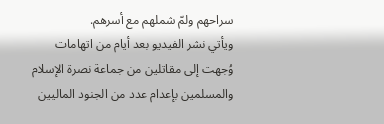سراحهم ولمّ شملهم مع أسرهم.
ويأتي نشر الفيديو بعد أيام من اتهامات وُجهت إلى مقاتلين من جماعة نصرة الإسلام والمسلمين بإعدام عدد من الجنود الماليين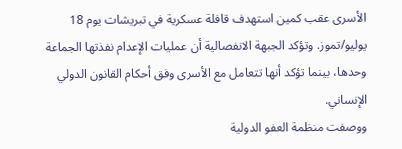الأسرى عقب كمين استهدف قافلة عسكرية في تبريشات يوم 18 يوليو/تموز. وتؤكد الجبهة الانفصالية أن عمليات الإعدام نفذتها الجماعة وحدها، بينما تؤكد أنها تتعامل مع الأسرى وفق أحكام القانون الدولي الإنساني.
ووصفت منظمة العفو الدولية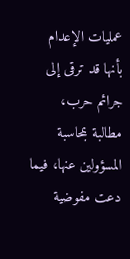عمليات الإعدام بأنها قد ترقى إلى جرائم حرب، مطالبة بمحاسبة المسؤولين عنها، فيما دعت مفوضية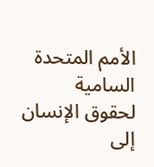الأمم المتحدة السامية لحقوق الإنسان إلى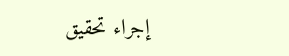إجراء تحقيق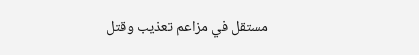مستقل في مزاعم تعذيب وقتل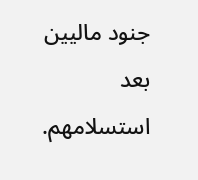جنود ماليين بعد استسلامهم.